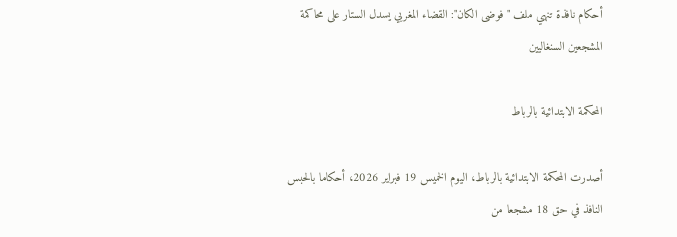أحكام نافذة تنهي ملف "فوضى الكان": القضاء المغربي يسدل الستار على محاكمة المشجعين السنغاليين

المحكمة الابتدائية بالرباط

أصدرت المحكمة الابتدائية بالرباط، اليوم الخميس 19 فبراير 2026، أحكاما بالحبس النافذ في حق 18 مشجعا من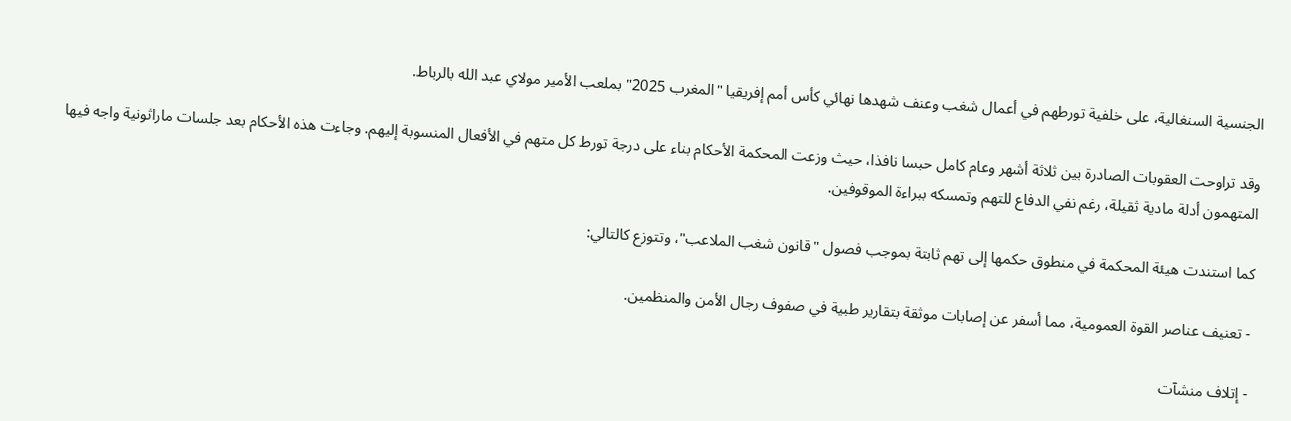الجنسية السنغالية، على خلفية تورطهم في أعمال شغب وعنف شهدها نهائي كأس أمم إفريقيا "المغرب 2025" بملعب الأمير مولاي عبد الله بالرباط.

وقد تراوحت العقوبات الصادرة بين ثلاثة أشهر وعام كامل حبسا نافذا، حيث وزعت المحكمة الأحكام بناء على درجة تورط كل متهم في الأفعال المنسوبة إليهم. وجاءت هذه الأحكام بعد جلسات ماراثونية واجه فيها المتهمون أدلة مادية ثقيلة، رغم نفي الدفاع للتهم وتمسكه ببراءة الموقوفين.

كما استندت هيئة المحكمة في منطوق حكمها إلى تهم ثابتة بموجب فصول "قانون شغب الملاعب"، وتتوزع كالتالي:

- تعنيف عناصر القوة العمومية، مما أسفر عن إصابات موثقة بتقارير طبية في صفوف رجال الأمن والمنظمين.

- إتلاف منشآت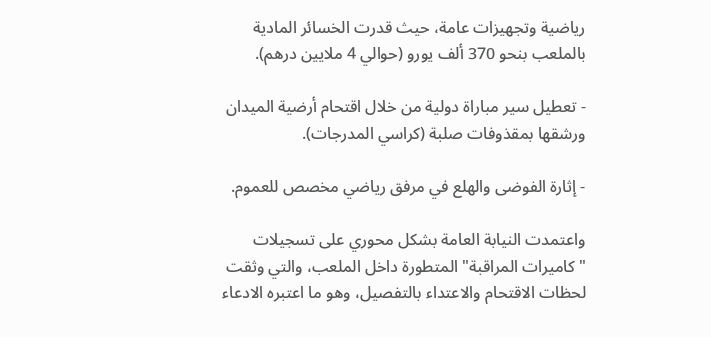رياضية وتجهيزات عامة، حيث قدرت الخسائر المادية بالملعب بنحو 370 ألف يورو (حوالي 4 ملايين درهم).

- تعطيل سير مباراة دولية من خلال اقتحام أرضية الميدان ورشقها بمقذوفات صلبة (كراسي المدرجات).

- إثارة الفوضى والهلع في مرفق رياضي مخصص للعموم.

واعتمدت النيابة العامة بشكل محوري على تسجيلات "كاميرات المراقبة" المتطورة داخل الملعب، والتي وثقت لحظات الاقتحام والاعتداء بالتفصيل، وهو ما اعتبره الادعاء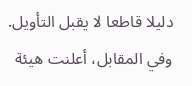دليلا قاطعا لا يقبل التأويل. وفي المقابل، أعلنت هيئة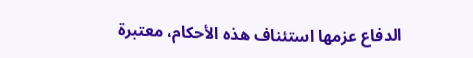الدفاع عزمها استئناف هذه الأحكام، معتبرة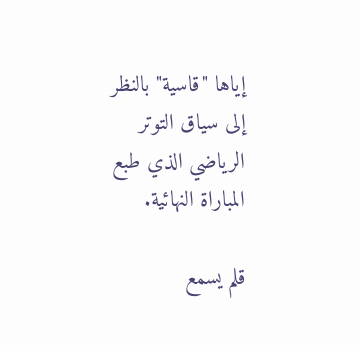إياها "قاسية" بالنظر إلى سياق التوتر الرياضي الذي طبع المباراة النهائية.

قلم يسمع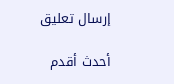إرسال تعليق

أحدث أقدم